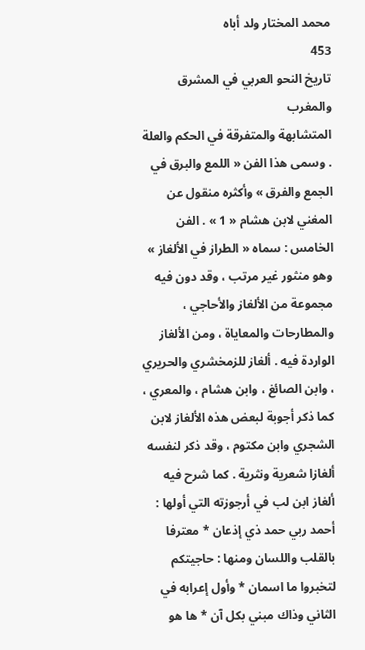محمد المختار ولد أباه
453
تاريخ النحو العربي في المشرق والمغرب
المتشابهة والمتفرقة في الحكم والعلة . وسمى هذا الفن « اللمع والبرق في الجمع والفرق » وأكثره منقول عن المغني لابن هشام « 1 » . الفن الخامس : سماه « الطراز في الألغاز » وهو منثور غير مرتب ، وقد دون فيه مجموعة من الألغاز والأحاجي ، والمطارحات والمعاياة ، ومن الألغاز الواردة فيه . ألغاز للزمخشري والحريري ، وابن الصائغ ، وابن هشام ، والمعري ، كما ذكر أجوبة لبعض هذه الألغاز لابن الشجري وابن مكتوم ، وقد ذكر لنفسه ألغازا شعرية ونثرية . كما شرح فيه ألغاز ابن لب في أرجوزته التي أولها : أحمد ربي حمد ذي إذعان * معترفا بالقلب واللسان ومنها : حاجيتكم لتخبروا ما اسمان * وأول إعرابه في الثاني وذاك مبني بكل آن * ها هو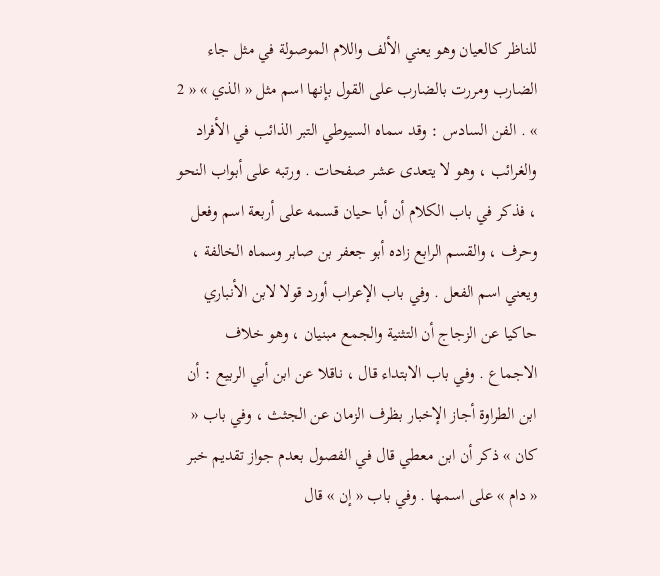للناظر كالعيان وهو يعني الألف واللام الموصولة في مثل جاء الضارب ومررت بالضارب على القول بإنها اسم مثل « الذي » « 2 » . الفن السادس : وقد سماه السيوطي التبر الذائب في الأفراد والغرائب ، وهو لا يتعدى عشر صفحات . ورتبه على أبواب النحو ، فذكر في باب الكلام أن أبا حيان قسمه على أربعة اسم وفعل وحرف ، والقسم الرابع زاده أبو جعفر بن صابر وسماه الخالفة ، ويعني اسم الفعل . وفي باب الإعراب أورد قولا لابن الأنباري حاكيا عن الزجاج أن التثنية والجمع مبنيان ، وهو خلاف الاجماع . وفي باب الابتداء قال ، ناقلا عن ابن أبي الربيع : أن ابن الطراوة أجاز الإخبار بظرف الزمان عن الجثث ، وفي باب « كان » ذكر أن ابن معطي قال في الفصول بعدم جواز تقديم خبر « دام » على اسمها . وفي باب « إن » قال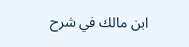ابن مالك في شرح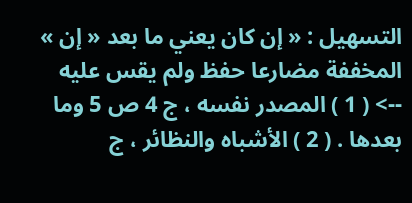التسهيل : « إن كان يعني ما بعد « إن » المخففة مضارعا حفظ ولم يقس عليه
--> ( 1 ) المصدر نفسه ، ج 4 ص 5 وما بعدها . ( 2 ) الأشباه والنظائر ، ج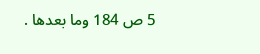5 ص 184 وما بعدها .